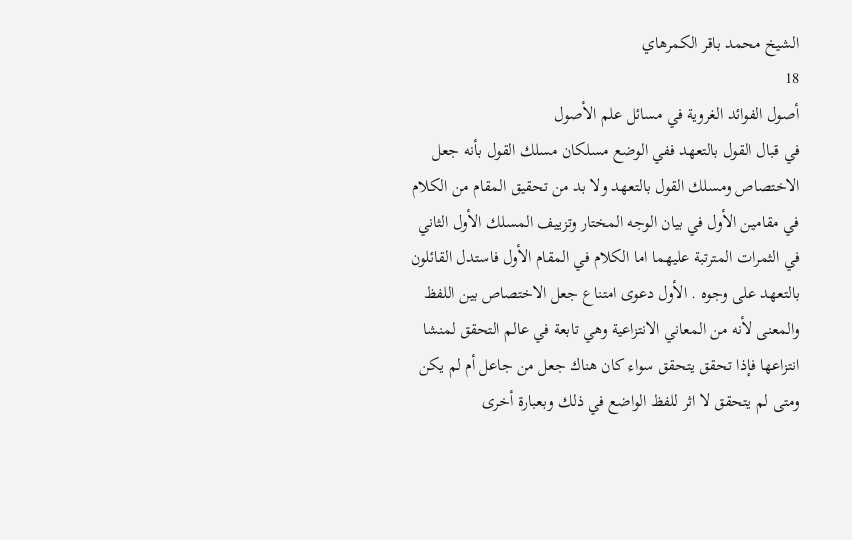الشيخ محمد باقر الكمرهاي
18
أصول الفوائد الغروية في مسائل علم الأصول
في قبال القول بالتعهد ففي الوضع مسلكان مسلك القول بأنه جعل الاختصاص ومسلك القول بالتعهد ولا بد من تحقيق المقام من الكلام في مقامين الأول في بيان الوجه المختار وتزييف المسلك الأول الثاني في الثمرات المترتبة عليهما اما الكلام في المقام الأول فاستدل القائلون بالتعهد على وجوه . الأول دعوى امتناع جعل الاختصاص بين اللفظ والمعنى لأنه من المعاني الانتزاعية وهي تابعة في عالم التحقق لمنشا انتزاعها فإذا تحقق يتحقق سواء كان هناك جعل من جاعل أم لم يكن ومتى لم يتحقق لا اثر للفظ الواضع في ذلك وبعبارة أخرى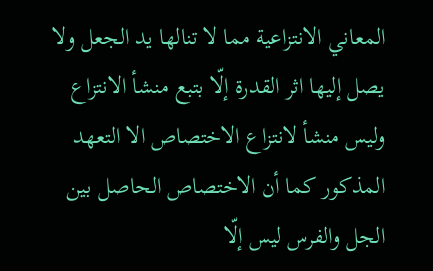المعاني الانتزاعية مما لا تنالها يد الجعل ولا يصل إليها اثر القدرة إلّا بتبع منشأ الانتزاع وليس منشأ لانتزاع الاختصاص الا التعهد المذكور كما أن الاختصاص الحاصل بين الجل والفرس ليس إلّا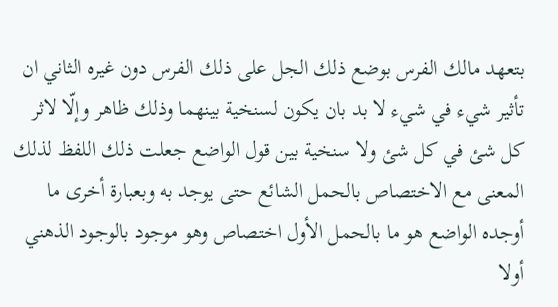بتعهد مالك الفرس بوضع ذلك الجل على ذلك الفرس دون غيره الثاني ان تأثير شيء في شيء لا بد بان يكون لسنخية بينهما وذلك ظاهر وإلّا لاثر كل شئ في كل شئ ولا سنخية بين قول الواضع جعلت ذلك اللفظ لذلك المعنى مع الاختصاص بالحمل الشائع حتى يوجد به وبعبارة أخرى ما أوجده الواضع هو ما بالحمل الأول اختصاص وهو موجود بالوجود الذهني أولا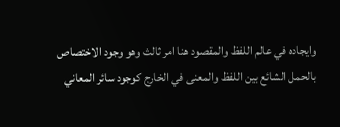وايجاده في عالم اللفظ والمقصود هنا امر ثالث وهو وجود الاختصاص بالحمل الشائع بين اللفظ والمعنى في الخارج كوجود سائر المعاني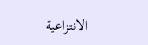الانتزاعية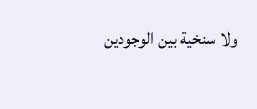ولا سنخية بين الوجودين